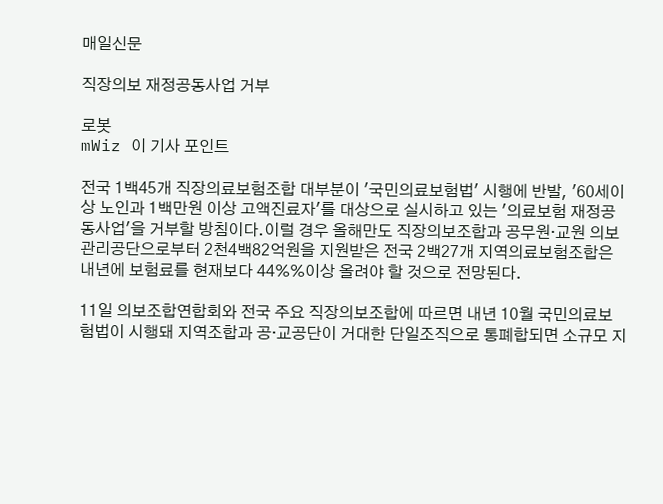매일신문

직장의보 재정공동사업 거부

로봇
mWiz 이 기사 포인트

전국 1백45개 직장의료보험조합 대부분이 '국민의료보험법' 시행에 반발, '60세이상 노인과 1백만원 이상 고액진료자'를 대상으로 실시하고 있는 '의료보험 재정공동사업'을 거부할 방침이다.이럴 경우 올해만도 직장의보조합과 공무원·교원 의보관리공단으로부터 2천4백82억원을 지원받은 전국 2백27개 지역의료보험조합은 내년에 보험료를 현재보다 44%%이상 올려야 할 것으로 전망된다.

11일 의보조합연합회와 전국 주요 직장의보조합에 따르면 내년 10월 국민의료보험법이 시행돼 지역조합과 공·교공단이 거대한 단일조직으로 통폐합되면 소규모 지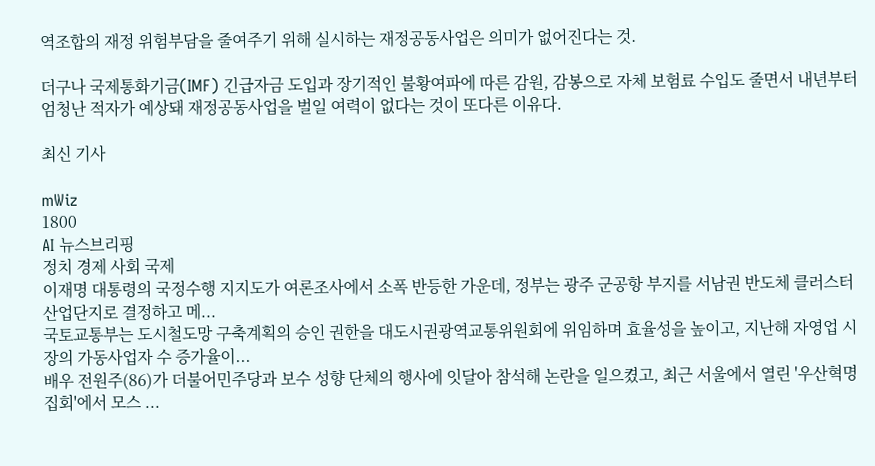역조합의 재정 위험부담을 줄여주기 위해 실시하는 재정공동사업은 의미가 없어진다는 것.

더구나 국제통화기금(IMF) 긴급자금 도입과 장기적인 불황여파에 따른 감원, 감봉으로 자체 보험료 수입도 줄면서 내년부터 엄청난 적자가 예상돼 재정공동사업을 벌일 여력이 없다는 것이 또다른 이유다.

최신 기사

mWiz
1800
AI 뉴스브리핑
정치 경제 사회 국제
이재명 대통령의 국정수행 지지도가 여론조사에서 소폭 반등한 가운데, 정부는 광주 군공항 부지를 서남권 반도체 클러스터 산업단지로 결정하고 메...
국토교통부는 도시철도망 구축계획의 승인 권한을 대도시권광역교통위원회에 위임하며 효율성을 높이고, 지난해 자영업 시장의 가동사업자 수 증가율이...
배우 전원주(86)가 더불어민주당과 보수 성향 단체의 행사에 잇달아 참석해 논란을 일으켰고, 최근 서울에서 열린 '우산혁명 집회'에서 모스 ...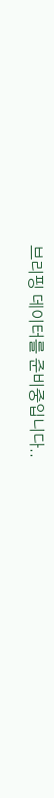브리핑 데이터를 준비중입니다..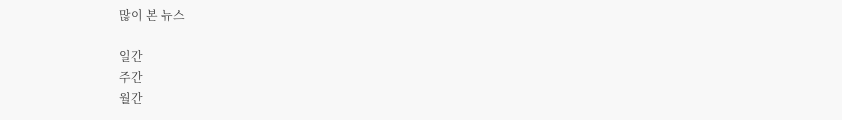많이 본 뉴스

일간
주간
월간